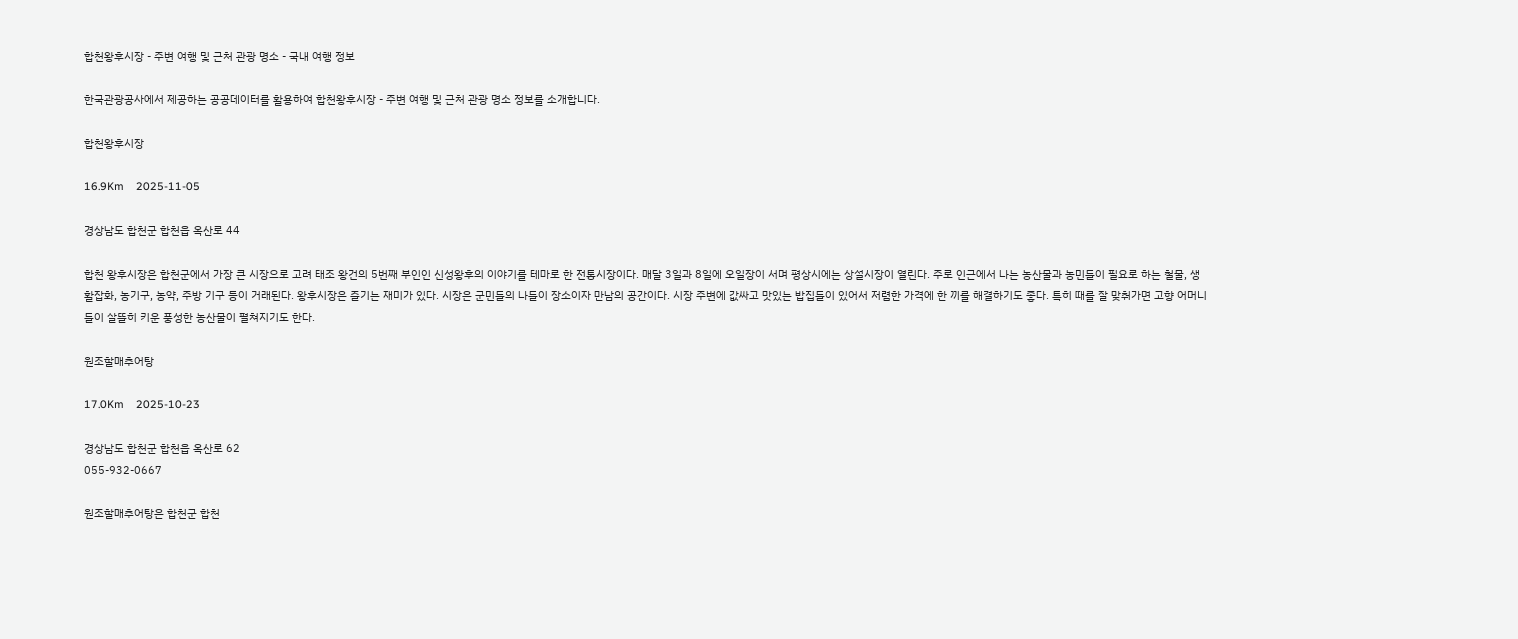합천왕후시장 - 주변 여행 및 근처 관광 명소 - 국내 여행 정보

한국관광공사에서 제공하는 공공데이터를 활용하여 합천왕후시장 - 주변 여행 및 근처 관광 명소 정보를 소개합니다.

합천왕후시장

16.9Km    2025-11-05

경상남도 합천군 합천읍 옥산로 44

합천 왕후시장은 합천군에서 가장 큰 시장으로 고려 태조 왕건의 5번째 부인인 신성왕후의 이야기를 테마로 한 전통시장이다. 매달 3일과 8일에 오일장이 서며 평상시에는 상설시장이 열린다. 주로 인근에서 나는 농산물과 농민들이 필요로 하는 철물, 생활잡화, 농기구, 농약, 주방 기구 등이 거래된다. 왕후시장은 즐기는 재미가 있다. 시장은 군민들의 나들이 장소이자 만남의 공간이다. 시장 주변에 값싸고 맛있는 밥집들이 있어서 저렴한 가격에 한 끼를 해결하기도 좋다. 특히 때를 잘 맞춰가면 고향 어머니들이 살뜰히 키운 풍성한 농산물이 펼쳐지기도 한다.

원조할매추어탕

17.0Km    2025-10-23

경상남도 합천군 합천읍 옥산로 62
055-932-0667

원조할매추어탕은 합천군 합천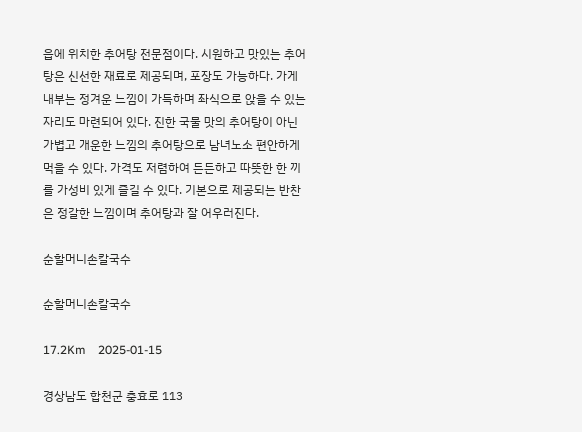읍에 위치한 추어탕 전문점이다. 시원하고 맛있는 추어탕은 신선한 재료로 제공되며, 포장도 가능하다. 가게 내부는 정겨운 느낌이 가득하며 좌식으로 앉을 수 있는 자리도 마련되어 있다. 진한 국물 맛의 추어탕이 아닌 가볍고 개운한 느낌의 추어탕으로 남녀노소 편안하게 먹을 수 있다. 가격도 저렴하여 든든하고 따뜻한 한 끼를 가성비 있게 즐길 수 있다. 기본으로 제공되는 반찬은 정갈한 느낌이며 추어탕과 잘 어우러진다.

순할머니손칼국수

순할머니손칼국수

17.2Km    2025-01-15

경상남도 합천군 충효로 113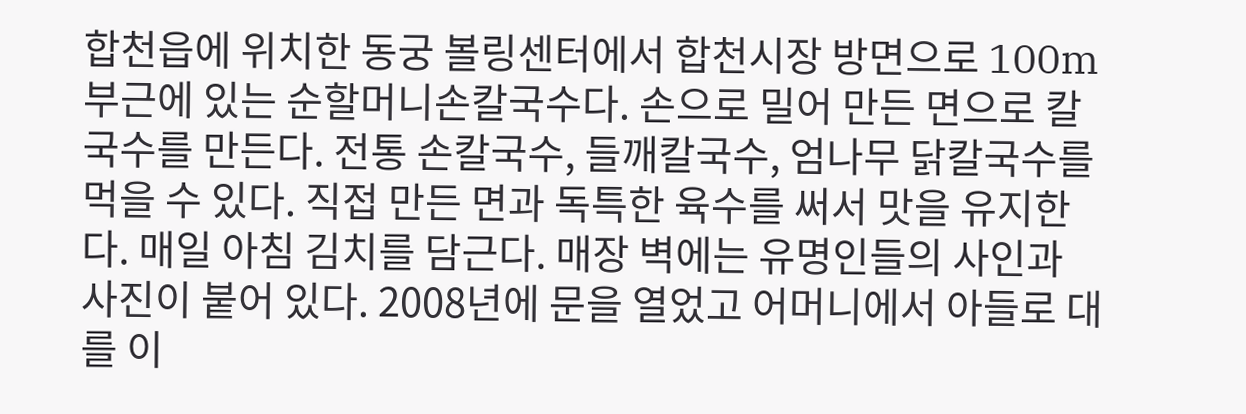합천읍에 위치한 동궁 볼링센터에서 합천시장 방면으로 100m 부근에 있는 순할머니손칼국수다. 손으로 밀어 만든 면으로 칼국수를 만든다. 전통 손칼국수, 들깨칼국수, 엄나무 닭칼국수를 먹을 수 있다. 직접 만든 면과 독특한 육수를 써서 맛을 유지한다. 매일 아침 김치를 담근다. 매장 벽에는 유명인들의 사인과 사진이 붙어 있다. 2008년에 문을 열었고 어머니에서 아들로 대를 이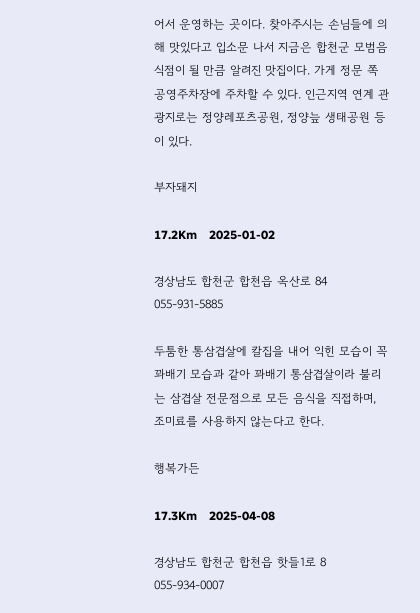어서 운영하는 곳이다. 찾아주시는 손님들에 의해 맛있다고 입소문 나서 지금은 합천군 모범음식점이 될 만큼 알려진 맛집이다. 가게 정문 쪽 공영주차장에 주차할 수 있다. 인근지역 연계 관광지로는 정양레포츠공원, 정양늪 생태공원 등이 있다.

부자돼지

17.2Km    2025-01-02

경상남도 합천군 합천읍 옥산로 84
055-931-5885

두툼한 통삼겹살에 칼집을 내어 익힌 모습이 꼭 꽈배기 모습과 같아 꽈배기 통삼겹살이라 불리는 삼겹살 전문점으로 모든 음식을 직접하며, 조미료를 사용하지 않는다고 한다.

행복가든

17.3Km    2025-04-08

경상남도 합천군 합천읍 핫들1로 8
055-934-0007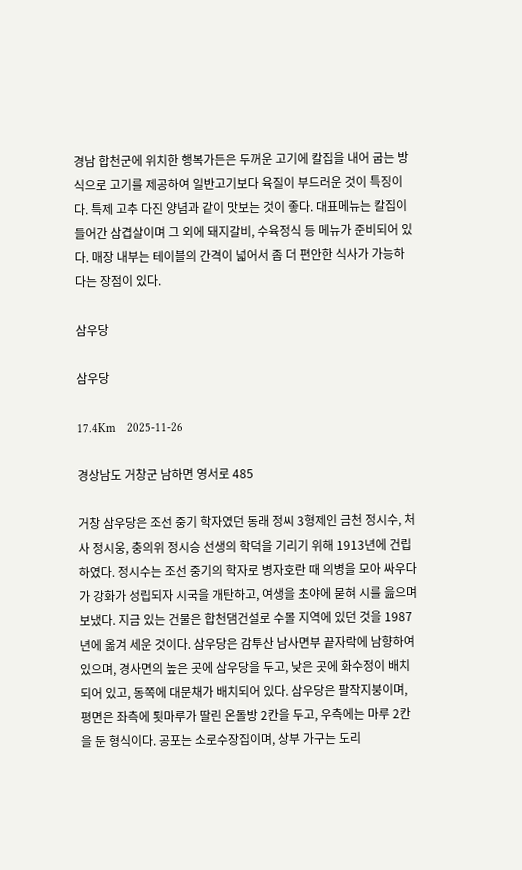경남 합천군에 위치한 행복가든은 두꺼운 고기에 칼집을 내어 굽는 방식으로 고기를 제공하여 일반고기보다 육질이 부드러운 것이 특징이다. 특제 고추 다진 양념과 같이 맛보는 것이 좋다. 대표메뉴는 칼집이 들어간 삼겹살이며 그 외에 돼지갈비, 수육정식 등 메뉴가 준비되어 있다. 매장 내부는 테이블의 간격이 넓어서 좀 더 편안한 식사가 가능하다는 장점이 있다.

삼우당

삼우당

17.4Km    2025-11-26

경상남도 거창군 남하면 영서로 485

거창 삼우당은 조선 중기 학자였던 동래 정씨 3형제인 금천 정시수, 처사 정시웅, 충의위 정시승 선생의 학덕을 기리기 위해 1913년에 건립하였다. 정시수는 조선 중기의 학자로 병자호란 때 의병을 모아 싸우다가 강화가 성립되자 시국을 개탄하고, 여생을 초야에 묻혀 시를 읊으며 보냈다. 지금 있는 건물은 합천댐건설로 수몰 지역에 있던 것을 1987년에 옮겨 세운 것이다. 삼우당은 감투산 남사면부 끝자락에 남향하여 있으며, 경사면의 높은 곳에 삼우당을 두고, 낮은 곳에 화수정이 배치되어 있고, 동쪽에 대문채가 배치되어 있다. 삼우당은 팔작지붕이며, 평면은 좌측에 툇마루가 딸린 온돌방 2칸을 두고, 우측에는 마루 2칸을 둔 형식이다. 공포는 소로수장집이며, 상부 가구는 도리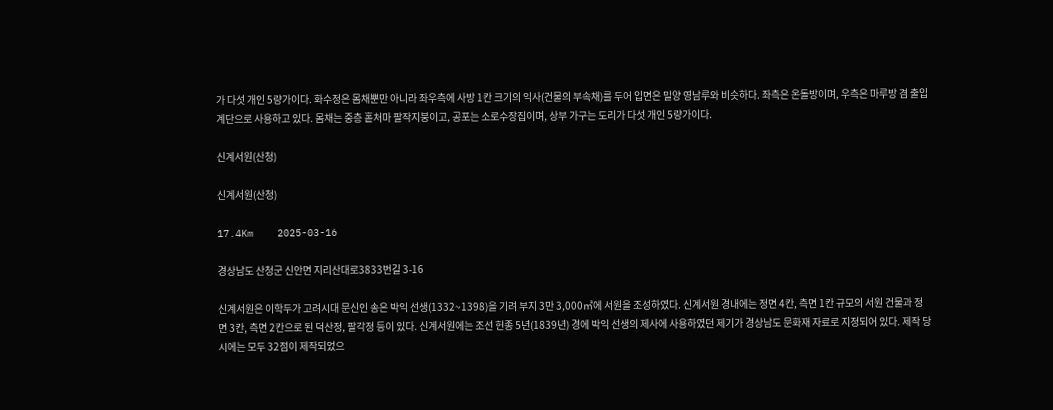가 다섯 개인 5량가이다. 화수정은 몸채뿐만 아니라 좌우측에 사방 1칸 크기의 익사(건물의 부속채)를 두어 입면은 밀양 영남루와 비슷하다. 좌측은 온돌방이며, 우측은 마루방 겸 출입 계단으로 사용하고 있다. 몸채는 중층 홑처마 팔작지붕이고, 공포는 소로수장집이며, 상부 가구는 도리가 다섯 개인 5량가이다.

신계서원(산청)

신계서원(산청)

17.4Km    2025-03-16

경상남도 산청군 신안면 지리산대로3833번길 3-16

신계서원은 이학두가 고려시대 문신인 송은 박익 선생(1332~1398)을 기려 부지 3만 3,000㎡에 서원을 조성하였다. 신계서원 경내에는 정면 4칸, 측면 1칸 규모의 서원 건물과 정면 3칸, 측면 2칸으로 된 덕산정, 팔각정 등이 있다. 신계서원에는 조선 헌종 5년(1839년) 경에 박익 선생의 제사에 사용하였던 제기가 경상남도 문화재 자료로 지정되어 있다. 제작 당시에는 모두 32점이 제작되었으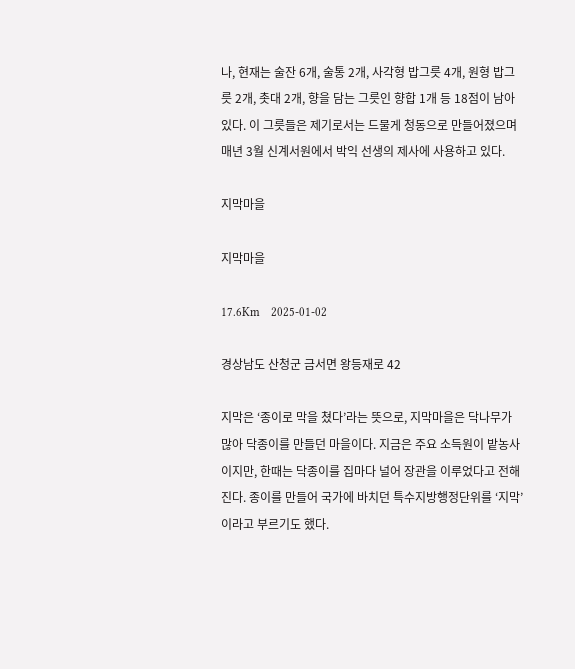나, 현재는 술잔 6개, 술통 2개, 사각형 밥그릇 4개, 원형 밥그릇 2개, 촛대 2개, 향을 담는 그릇인 향합 1개 등 18점이 남아있다. 이 그릇들은 제기로서는 드물게 청동으로 만들어졌으며 매년 3월 신계서원에서 박익 선생의 제사에 사용하고 있다.

지막마을

지막마을

17.6Km    2025-01-02

경상남도 산청군 금서면 왕등재로 42

지막은 ‘종이로 막을 쳤다’라는 뜻으로, 지막마을은 닥나무가 많아 닥종이를 만들던 마을이다. 지금은 주요 소득원이 밭농사이지만, 한때는 닥종이를 집마다 널어 장관을 이루었다고 전해진다. 종이를 만들어 국가에 바치던 특수지방행정단위를 ‘지막’이라고 부르기도 했다.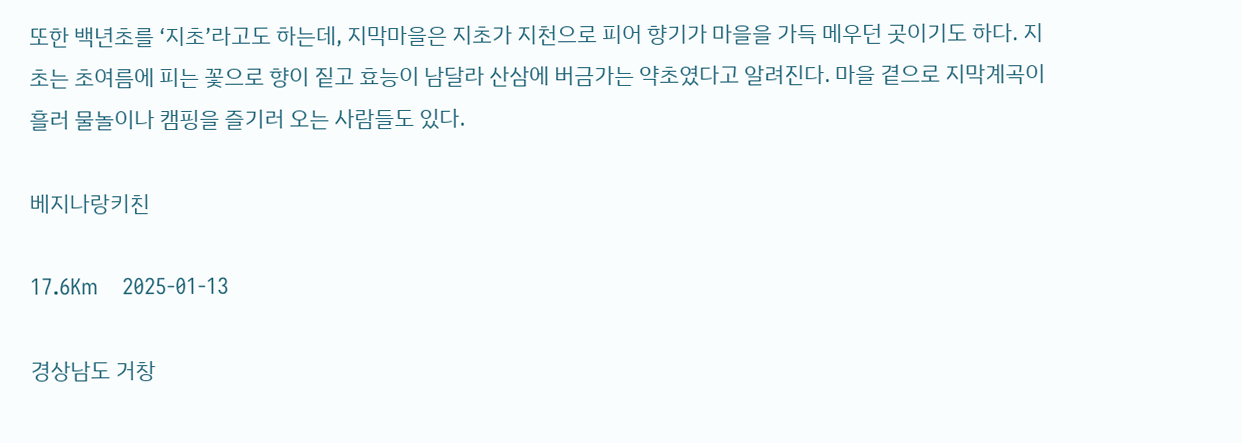또한 백년초를 ‘지초’라고도 하는데, 지막마을은 지초가 지천으로 피어 향기가 마을을 가득 메우던 곳이기도 하다. 지초는 초여름에 피는 꽃으로 향이 짙고 효능이 남달라 산삼에 버금가는 약초였다고 알려진다. 마을 곁으로 지막계곡이 흘러 물놀이나 캠핑을 즐기러 오는 사람들도 있다.

베지나랑키친

17.6Km    2025-01-13

경상남도 거창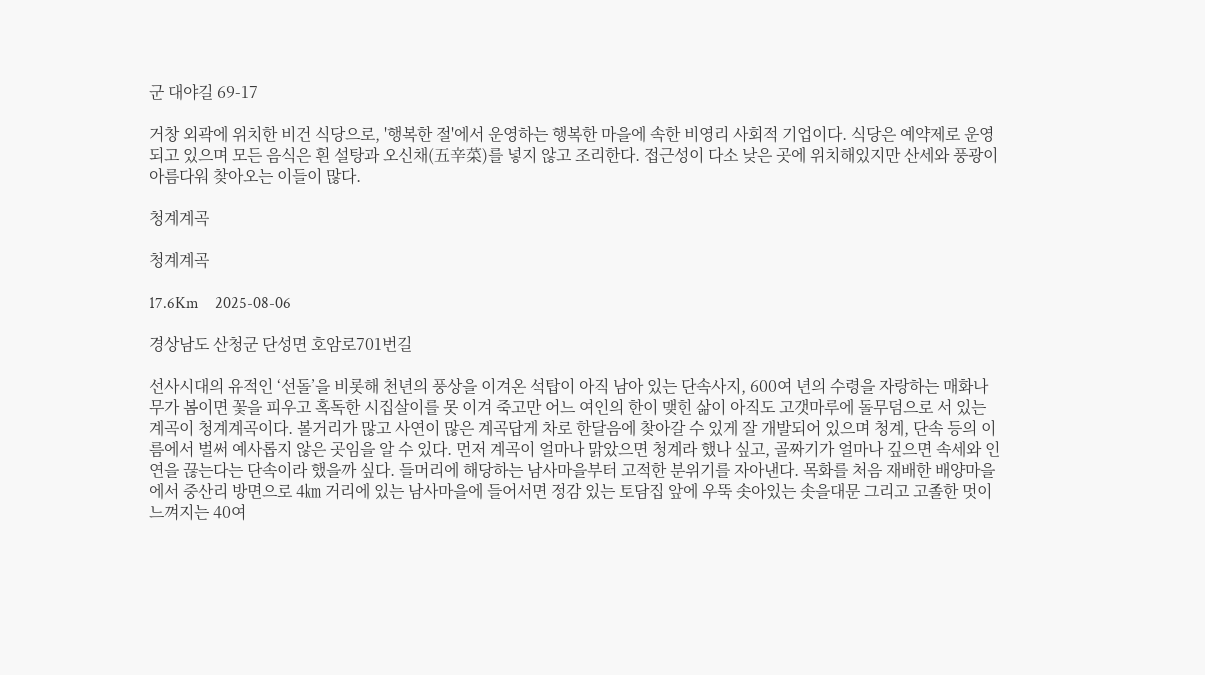군 대야길 69-17

거창 외곽에 위치한 비건 식당으로, '행복한 절'에서 운영하는 행복한 마을에 속한 비영리 사회적 기업이다. 식당은 예약제로 운영되고 있으며 모든 음식은 흰 설탕과 오신채(五辛菜)를 넣지 않고 조리한다. 접근성이 다소 낮은 곳에 위치해있지만 산세와 풍광이 아름다워 찾아오는 이들이 많다.

청계계곡

청계계곡

17.6Km    2025-08-06

경상남도 산청군 단성면 호암로701번길

선사시대의 유적인 ‘선돌’을 비롯해 천년의 풍상을 이겨온 석탑이 아직 남아 있는 단속사지, 600여 년의 수령을 자랑하는 매화나무가 봄이면 꽃을 피우고 혹독한 시집살이를 못 이겨 죽고만 어느 여인의 한이 맺힌 삶이 아직도 고갯마루에 돌무덤으로 서 있는 계곡이 청계계곡이다. 볼거리가 많고 사연이 많은 계곡답게 차로 한달음에 찾아갈 수 있게 잘 개발되어 있으며 청계, 단속 등의 이름에서 벌써 예사롭지 않은 곳임을 알 수 있다. 먼저 계곡이 얼마나 맑았으면 청계라 했나 싶고, 골짜기가 얼마나 깊으면 속세와 인연을 끊는다는 단속이라 했을까 싶다. 들머리에 해당하는 남사마을부터 고적한 분위기를 자아낸다. 목화를 처음 재배한 배양마을에서 중산리 방면으로 4㎞ 거리에 있는 남사마을에 들어서면 정감 있는 토담집 앞에 우뚝 솟아있는 솟을대문 그리고 고졸한 멋이 느껴지는 40여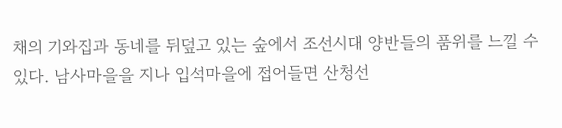채의 기와집과 동네를 뒤덮고 있는 숲에서 조선시대 양반들의 품위를 느낄 수 있다. 남사마을을 지나 입석마을에 접어들면 산청선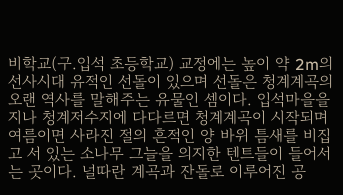비학교(구.입석 초등학교) 교정에는 높이 약 2m의 선사시대 유적인 선돌이 있으며 선돌은 청계계곡의 오랜 역사를 말해주는 유물인 셈이다. 입석마을을 지나 청계저수지에 다다르면 청계계곡이 시작되며 여름이면 사라진 절의 흔적인 양 바위 틈새를 비집고 서 있는 소나무 그늘을 의지한 텐트들이 들어서는 곳이다. 널따란 계곡과 잔돌로 이루어진 공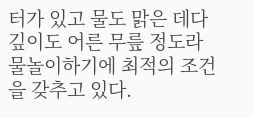터가 있고 물도 맑은 데다 깊이도 어른 무릎 정도라 물놀이하기에 최적의 조건을 갖추고 있다.